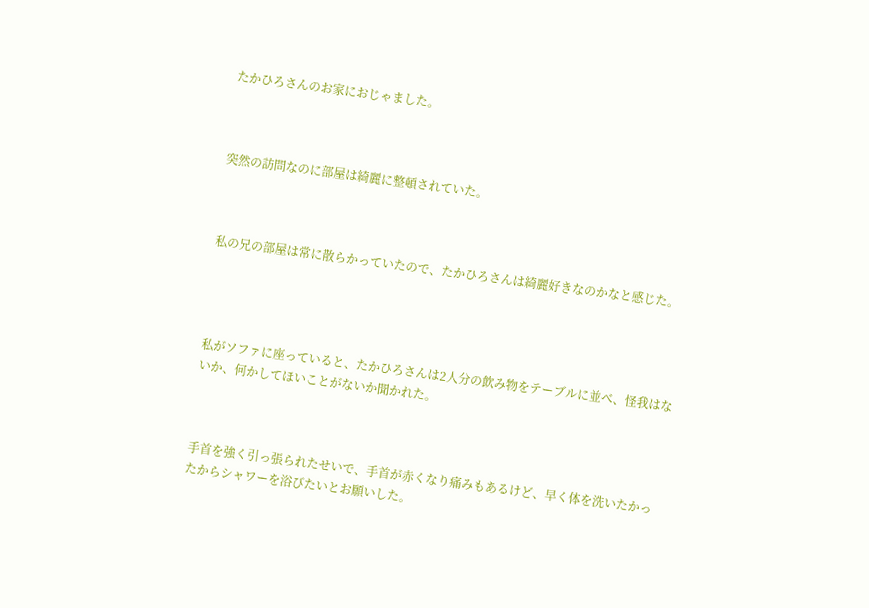たかひろさんのお家におじゃました。



突然の訪問なのに部屋は綺麗に整頓されていた。



私の兄の部屋は常に散らかっていたので、たかひろさんは綺麗好きなのかなと感じた。




私がソファに座っていると、たかひろさんは2人分の飲み物をテーブルに並べ、怪我はないか、何かしてほいことがないか聞かれた。



手首を強く引っ張られたせいで、手首が赤くなり痛みもあるけど、早く体を洗いたかったからシャワーを浴びたいとお願いした。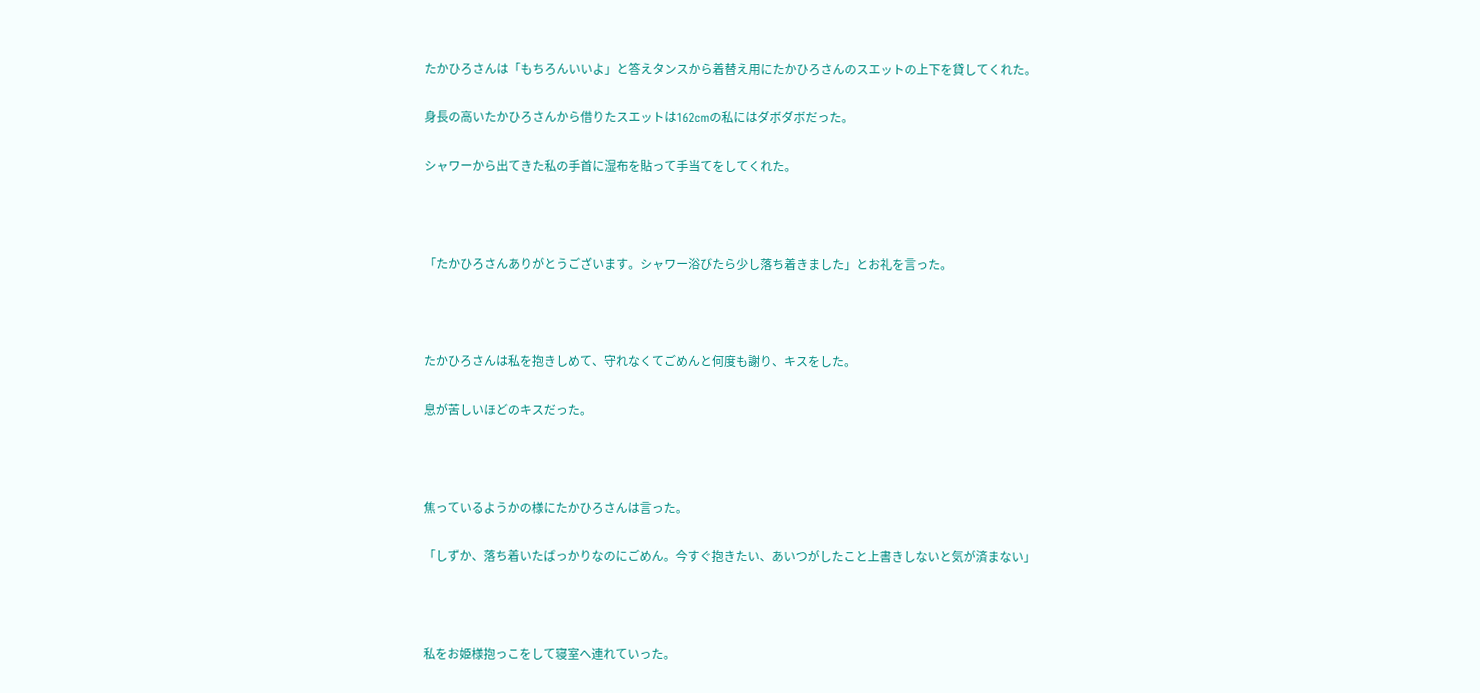たかひろさんは「もちろんいいよ」と答えタンスから着替え用にたかひろさんのスエットの上下を貸してくれた。

身長の高いたかひろさんから借りたスエットは162cmの私にはダボダボだった。

シャワーから出てきた私の手首に湿布を貼って手当てをしてくれた。



「たかひろさんありがとうございます。シャワー浴びたら少し落ち着きました」とお礼を言った。



たかひろさんは私を抱きしめて、守れなくてごめんと何度も謝り、キスをした。

息が苦しいほどのキスだった。



焦っているようかの様にたかひろさんは言った。

「しずか、落ち着いたばっかりなのにごめん。今すぐ抱きたい、あいつがしたこと上書きしないと気が済まない」



私をお姫様抱っこをして寝室へ連れていった。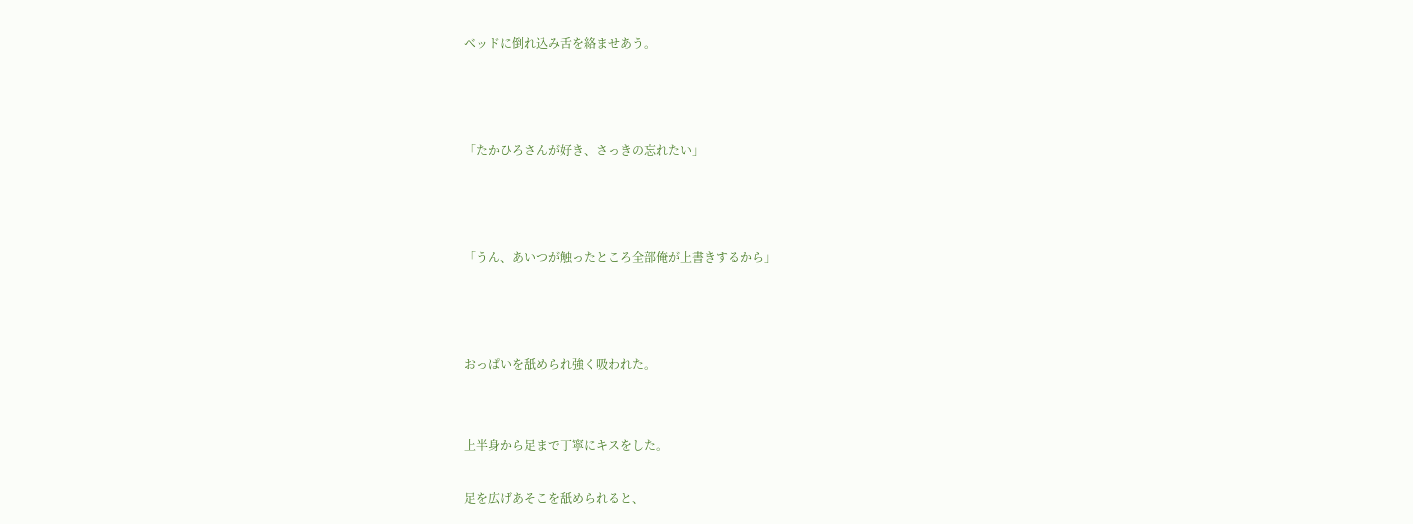ベッドに倒れ込み舌を絡ませあう。



「たかひろさんが好き、さっきの忘れたい」



「うん、あいつが触ったところ全部俺が上書きするから」



おっぱいを舐められ強く吸われた。


上半身から足まで丁寧にキスをした。

足を広げあそこを舐められると、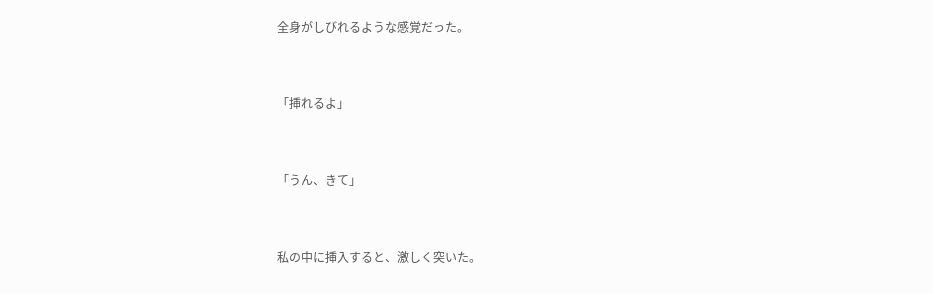全身がしびれるような感覚だった。


「挿れるよ」


「うん、きて」


私の中に挿入すると、激しく突いた。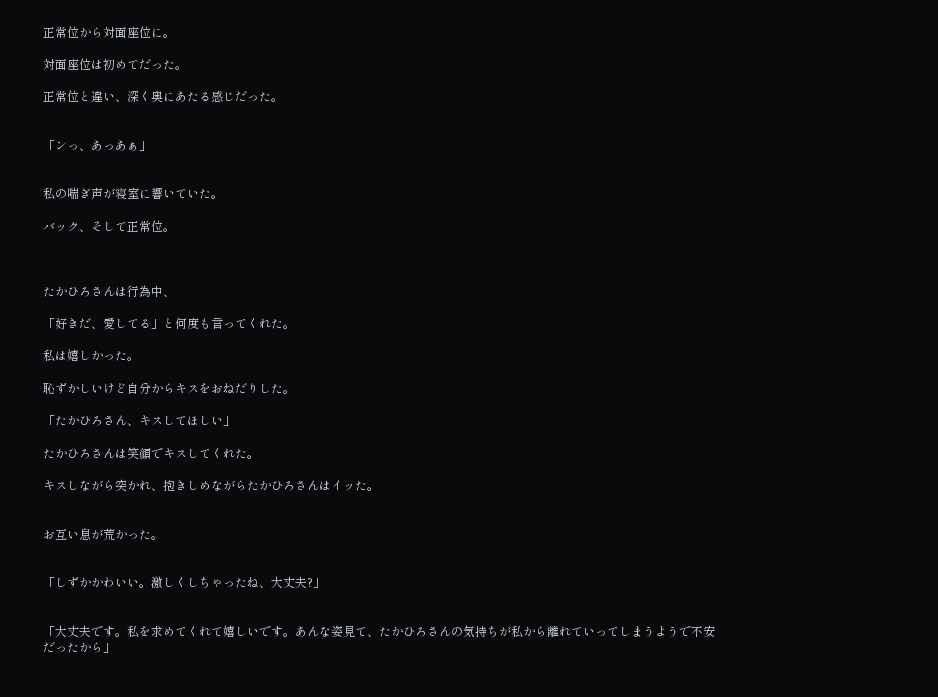正常位から対面座位に。

対面座位は初めてだった。

正常位と違い、深く奥にあたる感じだった。


「ンっ、あっあぁ」


私の喘ぎ声が寝室に響いていた。

バック、そして正常位。



たかひろさんは行為中、

「好きだ、愛してる」と何度も言ってくれた。

私は嬉しかった。

恥ずかしいけど自分からキスをおねだりした。

「たかひろさん、キスしてほしい」

たかひろさんは笑顔でキスしてくれた。

キスしながら突かれ、抱きしめながらたかひろさんはイッた。


お互い息が荒かった。


「しずかかわいい。激しくしちゃったね、大丈夫?」


「大丈夫です。私を求めてくれて嬉しいです。あんな姿見て、たかひろさんの気持ちが私から離れていってしまうようで不安だったから」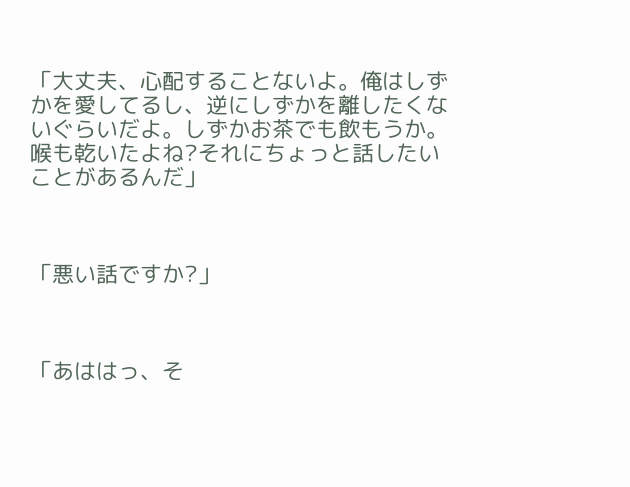「大丈夫、心配することないよ。俺はしずかを愛してるし、逆にしずかを離したくないぐらいだよ。しずかお茶でも飲もうか。喉も乾いたよね?それにちょっと話したいことがあるんだ」



「悪い話ですか?」



「あははっ、そ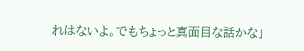れはないよ。でもちょっと真面目な話かな」